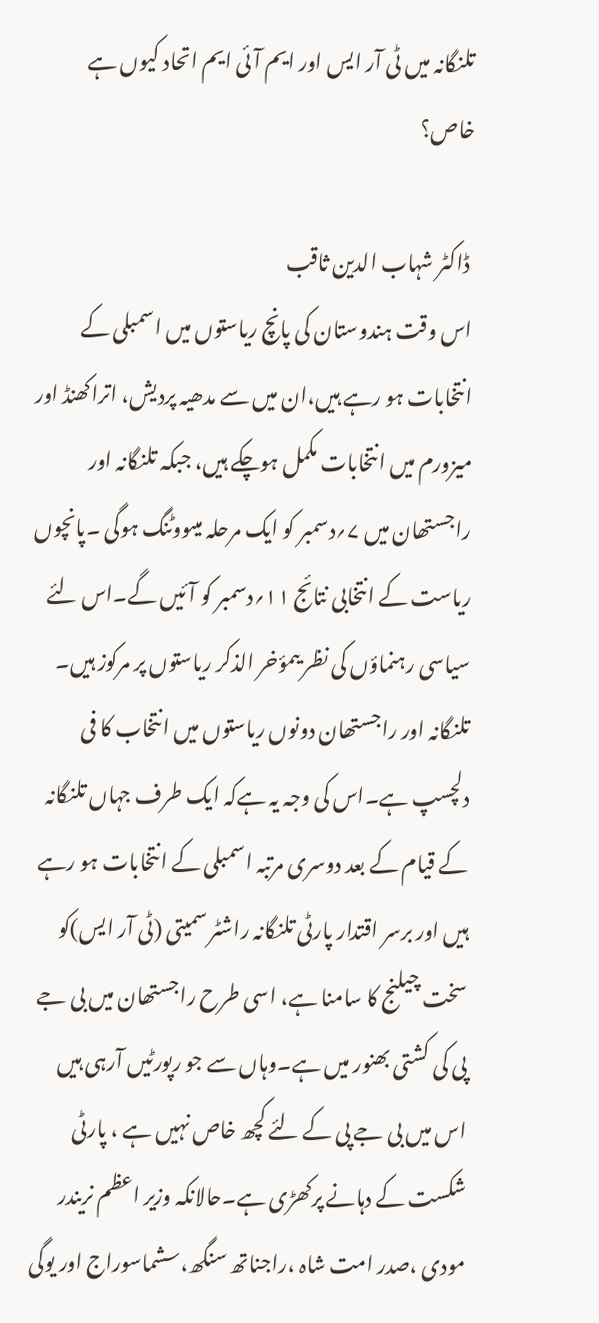تلنگانہ میں ٹی آر ایس اور ایم آئی ایم اتحاد کیوں ہے خاص؟

 ڈاکٹر شہاب الدین ثاقب
اس وقت ہندوستان کی پانچ ریاستوں میں اسمبلی کے انتخابات ہو رہے ہیں،ان میں سے مدھیہ پردیش، اتراکھنڈ اور میزورم میں انتخابات مکمل ہوچکے ہیں، جبکہ تلنگانہ اور راجستھان میں ۷؍دسمبر کو ایک مرحلہ میںووٹنگ ہوگی ۔پانچوں ریاست کے انتخابی نتائج ۱۱؍دسمبر کو آئیں گے۔اس لئے سیاسی رہنماؤں کی نظر یںمؤخر الذکر ریاستوں پر مرکوز ہیں۔ تلنگانہ اور راجستھان دونوں ریاستوں میں انتخاب کا فی دلچسپ ہے۔اس کی وجہ یہ ہےکہ ایک طرف جہاں تلنگانہ کے قیام کے بعد دوسری مرتبہ اسمبلی کے انتخابات ہو رہے ہیں اور برسر اقتدار پارٹی تلنگانہ راشٹر سمیتی (ٹی آر ایس)کو سخت چیلنج کا سامنا ہے، اسی طرح راجستھان میں بی جے پی کی کشتی بھنور میں ہے۔وہاں سے جو رپورٹیں آرہی ہیں اس میں بی جے پی کے لئے کچھ خاص نہیں ہے ، پارٹی شکست کے دہانے پرکھڑی ہے۔حالانکہ وزیر اعظم نریندر مودی ،صدر امت شاہ ،راجناتھ سنگھ،سشماسوراج اور یوگی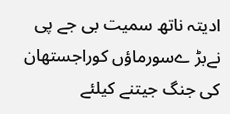ادیتہ ناتھ سمیت بی جے پی نےبڑ ےسورماؤں کوراجستھان کی جنگ جیتنے کیلئے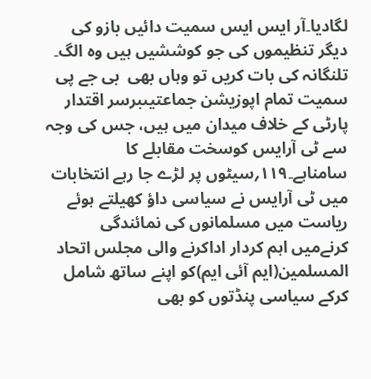لگادیا۔آر ایس ایس سمیت دائیں بازو کی دیگر تنظیموں کی جو کوششیں ہیں وہ الگ۔
تلنگانہ کی بات کریں تو وہاں بھی  بی جے پی سمیت تمام اپوزیشن جماعتیںبرسر اقتدار پارٹی کے خلاف میدان میں ہیں، جس کی وجہ سے ٹی آرایس کوسخت مقابلے کا سامناہے۔۱۱۹؍سیٹوں پر لڑے جا رہے انتخابات میں ٹی آرایس نے سیاسی داؤ کھیلتے ہوئے ریاست میں مسلمانوں کی نمائندگی کرنےمیں اہم کردار اداکرنے والی مجلس اتحاد المسلمین(ایم آئی ایم)کو اپنے ساتھ شامل کرکے سیاسی پنڈتوں کو بھی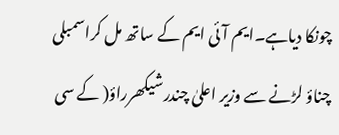چونکا دیاہے۔ایم آئی ایم کے ساتھ مل کراسمبلی چناؤ لڑنے سے وزیر اعلیٰ چندرشیکھرراؤ( کے سی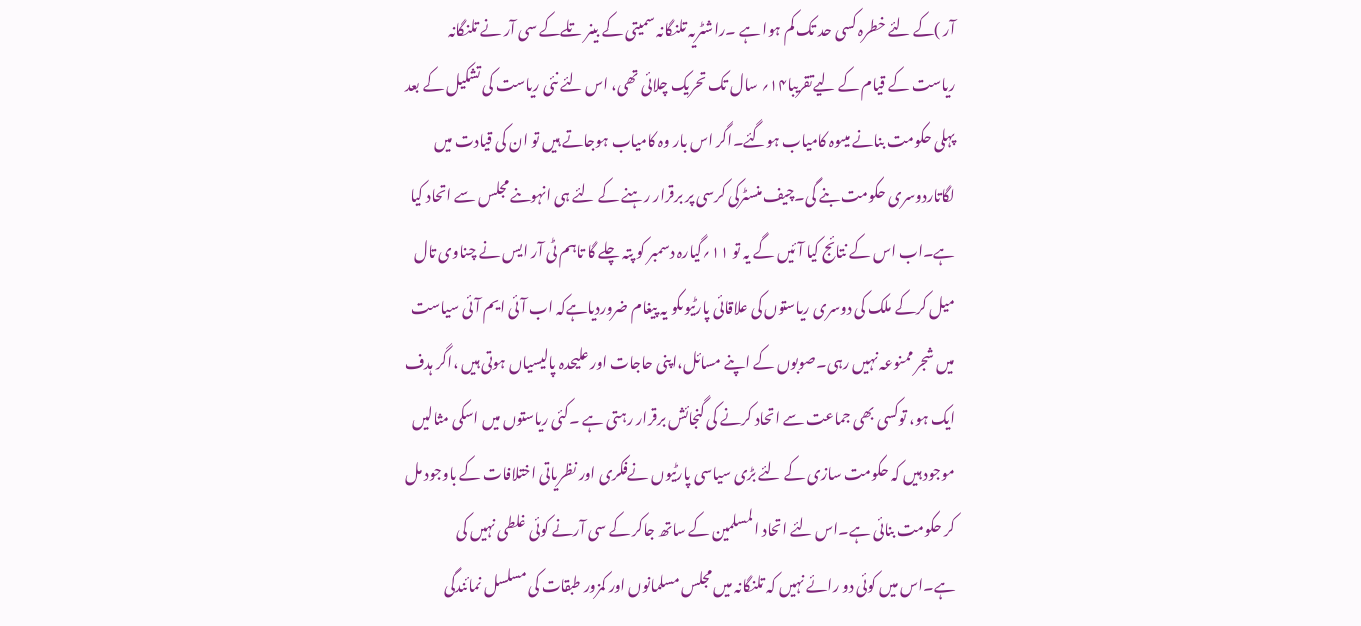آر )کے لئے خطرہ کسی حد تک کم ہوا ہے ۔راشٹریہ تلنگانہ سمیتی کے بینر تلےکے سی آر نے تلنگانہ ریاست کے قیام کے لیےتقریبا۱۴؍ سال تک تحریک چلائی تھی، اس لئے نئی ریاست کی تشکیل کے بعد پہلی حکومت بنانے میںوہ کامیاب ہوگئے۔اگر اس بار وہ کامیاب ہوجاتے ہیں تو ان کی قیادت میں لگاتاردوسری حکومت بنے گی۔چیف منسٹرکی کرسی پر برقرار رہنے کے لئے ہی انہوںنے مجلس سے اتحاد کیا ہے۔اب اس کے نتائج کیا آئیں گے یہ تو ۱۱؍گیارہ دسمبر کو پتہ چلے گا تاہم ٹی آر ایس نے چناوی تال میل کرکے ملک کی دوسری ریاستوں کی علاقائی پارٹیوںکو یہ پیغام ضروردیاہےکہ اب آئی ایم آئی سیاست میں شجر ممنوعہ نہیں رہی۔صوبوں کے اپنے مسائل،اپنی حاجات اور علیحدہ پالیسیاں ہوتی ہیں ،اگر ہدف ایک ہو، توکسی بھی جماعت سے اتحاد کرنے کی گنجائش برقرار رہتی ہے ۔کئی ریاستوں میں اسکی مثالیں موجود ہیں کہ حکومت سازی کے لئے بڑی سیاسی پارٹیوں نےفکری اور نظریاتی اختلافات کے باوجود مل کر حکومت بنائی ہے۔اس لئے اتحاد المسلمین کے ساتھ جاکر کے سی آرنے کوئی غلطی نہیں کی ہے۔اس میں کوئی دو رائے نہیں کہ تلنگانہ میں مجلس مسلمانوں اور کمزور طبقات کی مسلسل نمائندگی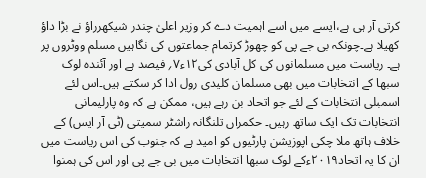کرتی آر ہی ہے،ایسے میں اسے اہمیت دے کر وزیر اعلیٰ چندر شیکھرراؤ نے بڑا داؤ کھیلا ہے۔چونکہ بی جے پی کو چھوڑ کرتمام جماعتوں کی نگاہیں مسلم ووٹروں پر ہے۔ ریاست میں مسلمانوں کی کل آبادی کی۱۲ء۷؍ فیصد ہے اور آئندہ لوک سبھا کے انتخابات میں بھی مسلمان کلیدی رول ادا کر سکتے ہیں۔اس لئے اسمبلی انتخابات کے لئے جو اتحاد بن رہے ہیں، ممکن ہے کہ وہ پارلیمانی انتخابات تک ایک ساتھ رہیں۔ حکمراں تلنگانہ راشٹر سمیتی (ٹی آر ایس) کے خلاف ہاتھ ملا چکی اپوزیشن پارٹیوں کو امید ہے کہ جنوب کی اس ریاست میں ان کا یہ اتحاد۲۰۱۹ءکے لوک سبھا انتخابات میں بی جے پی اور اس کی ہمنوا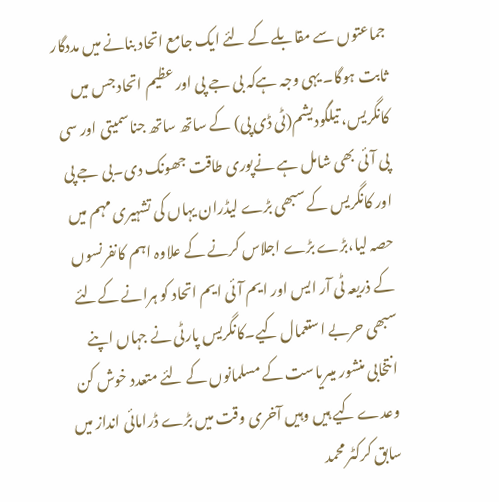جماعتوں سے مقابلے کے لئے ایک جامع اتحاد بنانے میں مددگار ثابت ہوگا۔ یہی وجہ ہےکہ بی جے پی اور عظیم اتحاد جس میں کانگریس، تیلگودیشم(ٹی ڈی پی) کے ساتھ ساتھ جناسمیتی اور سی پی آئی بھی شامل ہے نےپوری طاقت جھونک دی۔بی جے پی اور کانگریس کے سبھی بڑے لیڈران یہاں کی تشہیری مہم میں حصہ لیا،بڑے بڑے اجلاس کرنے کے علاوہ اہم کانفرنسوں کے ذریعہ ٹی آر ایس اور ایم آئی ایم اتحاد کو ہرانے کےلئے سبھی حربے استعمال کیے۔کانگریس پارٹی نے جہاں اپنے انتخابی منشور میںریاست کے مسلمانوں کے لئے متعدد خوش کن وعدے کیے ہیں وہیں آخری وقت میں بڑے ڈرامائی انداز میں سابق کرکٹر محمد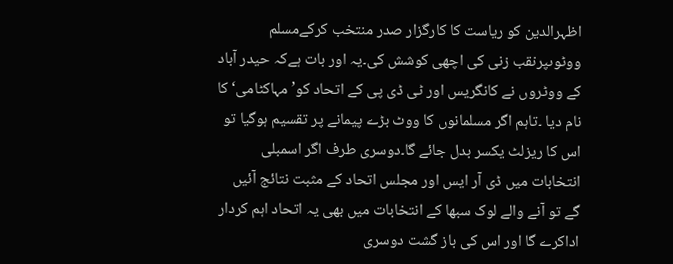اظہرالدین کو ریاست کا کارگزار صدر منتخب کرکےمسلم ووٹوںپرنقب زنی کی اچھی کوشش کی۔یہ اور بات ہےکہ حیدر آباد کے ووٹروں نے کانگریس اور ٹی ڈی پی کے اتحاد کو’ مہاکٹامی‘ کا نام دیا ۔تاہم اگر مسلمانوں کا ووٹ بڑے پیمانے پر تقسیم ہوگیا تو اس کا ریزلٹ یکسر بدل جائے گا۔دوسری طرف اگر اسمبلی انتخابات میں ڈی آر ایس اور مجلس اتحاد کے مثبت نتائج آئیں گے تو آنے والے لوک سبھا کے انتخابات میں بھی یہ اتحاد اہم کردار اداکرے گا اور اس کی باز گشت دوسری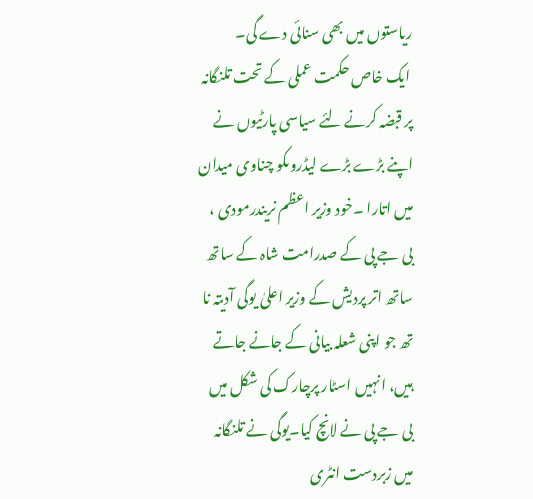ریاستوں میں بھی سنائی دے گی۔
 ایک خاص حکمت عملی کے تحت تلنگانہ پر قبضہ کرنے لئے سیاسی پارٹیوں نے اپنے بڑے بڑے لیڈروںکو چناوی میدان میں اتارا ۔خود وزیر اعظم نریندرمودی ، بی جے پی کے صدرامت شاہ کے ساتھ ساتھ اتر پردیش کے وزیر اعلیٰ یوگی آدیتہ نا تھ جو اپنی شعلہ بیانی کے جانے جاتے ہیں، انہیں اسٹار پرچارک کی شکل میں بی جے پی نے لانچ کیا۔یوگی نے تلنگانہ میں زبردست انٹری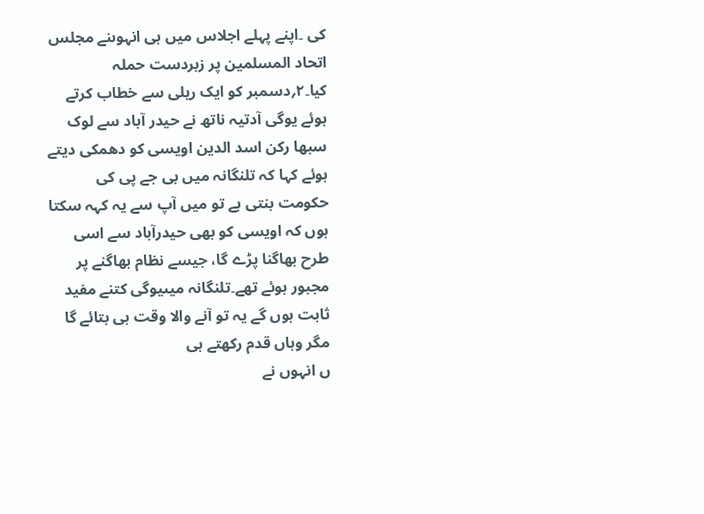کی ۔اپنے پہلے اجلاس میں ہی انہوںنے مجلس اتحاد المسلمین پر زبردست حملہ کیا۔۲؍دسمبر کو ایک ریلی سے خطاب کرتے ہوئے یوگی آدتیہ ناتھ نے حیدر آباد سے لوک سبھا رکن اسد الدین اویسی کو دھمکی دیتے ہوئے کہا کہ تلنگانہ میں بی جے پی کی حکومت بنتی ہے تو میں آپ سے یہ کہہ سکتا ہوں کہ اویسی کو بھی حیدرآباد سے اسی طرح بھاگنا پڑے گا، جیسے نظام بھاگنے پر مجبور ہوئے تھے۔تلنگانہ میںیوگی کتنے مفید ثابت ہوں گے یہ تو آنے والا وقت ہی بتائے گا مگر وہاں قدم رکھتے ہی
ں انہوں نے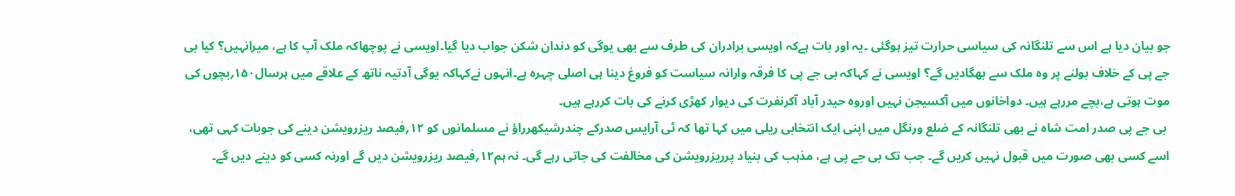جو بیان دیا ہے اس سے تلنگانہ کی سیاسی حرارت تیز ہوگئی ۔یہ اور بات ہےکہ اویسی برادران کی طرف سے بھی یوگی کو دندان شکن جواب دیا گیا۔اویسی نے پوچھاکہ ملک آپ کا ہے، میرانہیں؟ کیا بی جے پی کے خلاف بولنے پر وہ ملک سے بھگادیں گے؟ اویسی نے کہاکہ بی جے پی کا فرقہ وارانہ سیاست کو فروغ دینا ہی اصلی چہرہ ہے۔انہوں نےکہاکہ یوگی آدتیہ ناتھ کے علاقے میں ہرسال۱۵۰؍بچوں کی موت ہوتی ہے،بچے مررہے ہیں۔ دواخانوں میں آکسیجن نہیں اوروہ حیدر آباد آکرنفرت کی دیوار کھڑی کرنے کی بات کررہے ہیں۔
 بی جے پی صدر امت شاہ نے بھی تلنگانہ کے ضلع ورنگل میں اپنی ایک انتخابی ریلی میں کہا تھا کہ ٹی آرایس صدرکے چندرشیکھرراؤ نے مسلمانوں کو ۱۲؍فیصد ریزرویشن دینے کی جوبات کہی تھی، اسے کسی بھی صورت میں قبول نہیں کریں گے۔ جب تک بی جے پی ہے، مذہب کی بنیاد پرریزرویشن کی مخالفت کی جاتی رہے گی۔ نہ ہم۱۲؍فیصد ریزرویشن دیں گے اورنہ کسی کو دینے دیں گے۔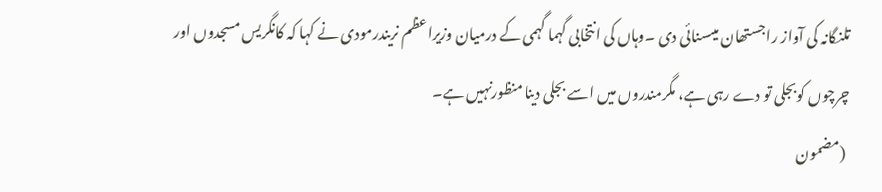تلنگانہ کی آواز راجستھان میںسنائی دی ۔وہاں کی انتخابی گہما گہمی کے درمیان وزیراعظم نریندرمودی نے کہا کہ کانگریس مسجدوں اور چرچوں کوبجلی تو دے رہی ہے، مگرمندروں میں اسے بجلی دینا منظورنہیں ہے۔
 (مضمون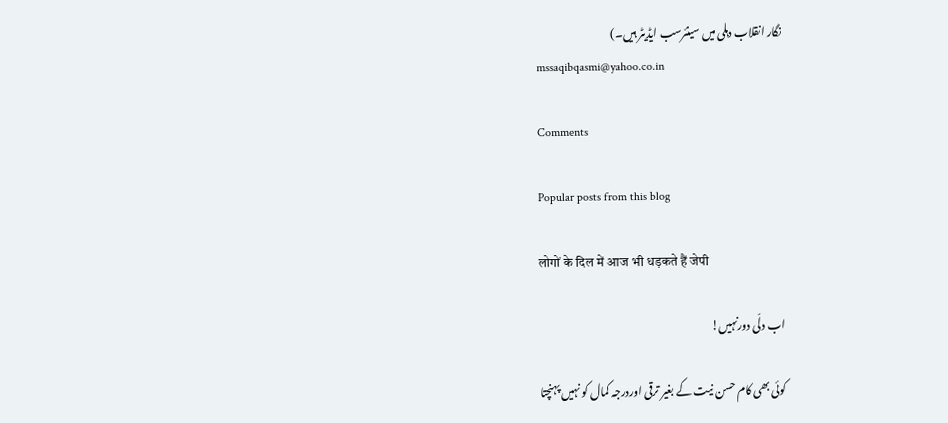نگار انقلاب دہلی میں سینئرسب ایڈیٹر ہیں۔)
mssaqibqasmi@yahoo.co.in

Comments

Popular posts from this blog

लोगों के दिल में आज भी धड़कते हैं जेपी

اب دلّی دورنہیں!

کوئی بھی کام حسن نیت کے بغیر ترقی اوردرجہ کمال کو نہیں پہنچتا